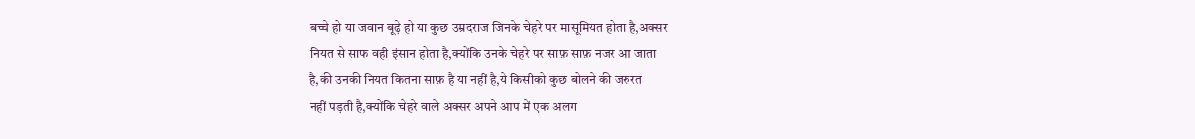बच्चे हो या जवान बूढ़े हो या कुछ उम्रदराज जिनके चेहरे पर मासूमियत होता है,अक्सर
नियत से साफ वही इंसान होता है,क्योंकि उनके चेहरे पर साफ़ साफ़ नजर आ जाता
है,की उनकी नियत कितना साफ़ है या नहीं है,ये किसीको कुछ बोलने की जरुरत
नहीं पड़ती है,क्योंकि चेहरे वाले अक्सर अपने आप में एक अलग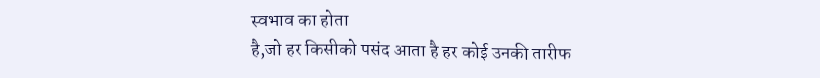स्वभाव का होता
है,जो हर किसीको पसंद आता है हर कोई उनकी तारीफ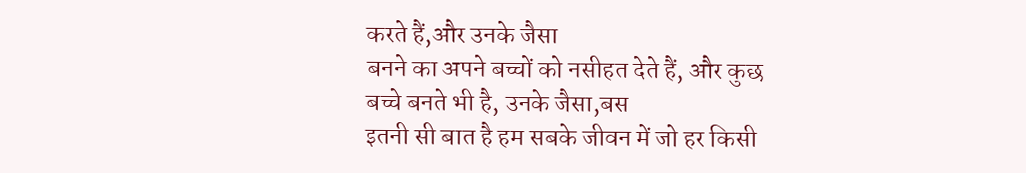करते हैं,और उनके जैसा
बनने का अपने बच्चों को नसीहत देते हैं, और कुछ बच्चे बनते भी है, उनके जैसा,बस
इतनी सी बात है हम सबके जीवन में जो हर किसी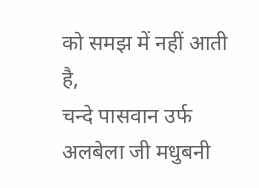को समझ में नहीं आती है,
चन्दे पासवान उर्फ अलबेला जी मधुबनी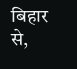बिहार से,